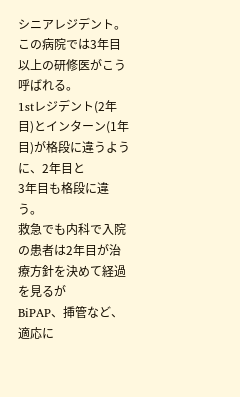シニアレジデント。 この病院では3年目以上の研修医がこう呼ばれる。
1stレジデント(2年目)とインターン(1年目)が格段に違うように、2年目と
3年目も格段に違う。
救急でも内科で入院の患者は2年目が治療方針を決めて経過を見るが
BiPAP、挿管など、適応に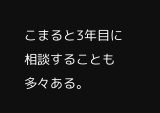こまると3年目に相談することも多々ある。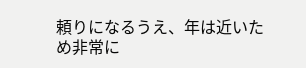頼りになるうえ、年は近いため非常に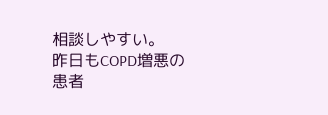相談しやすい。
昨日もCOPD増悪の患者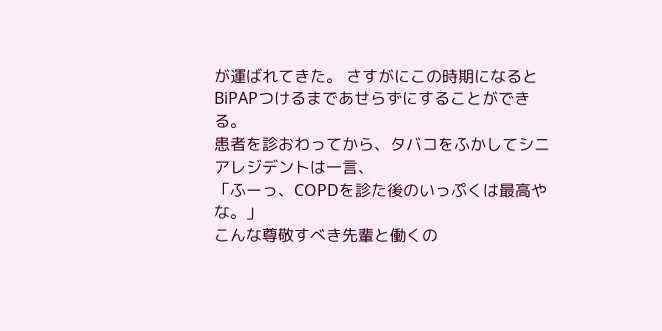が運ばれてきた。 さすがにこの時期になると
BiPAPつけるまであせらずにすることができる。
患者を診おわってから、タバコをふかしてシニアレジデントは一言、
「ふーっ、COPDを診た後のいっぷくは最高やな。」
こんな尊敬すべき先輩と働くの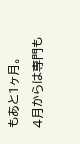もあと1ヶ月。
4月からは専門も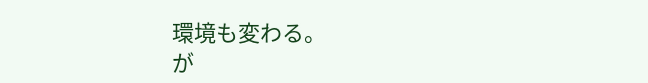環境も変わる。
が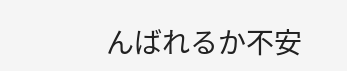んばれるか不安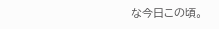な今日この頃。